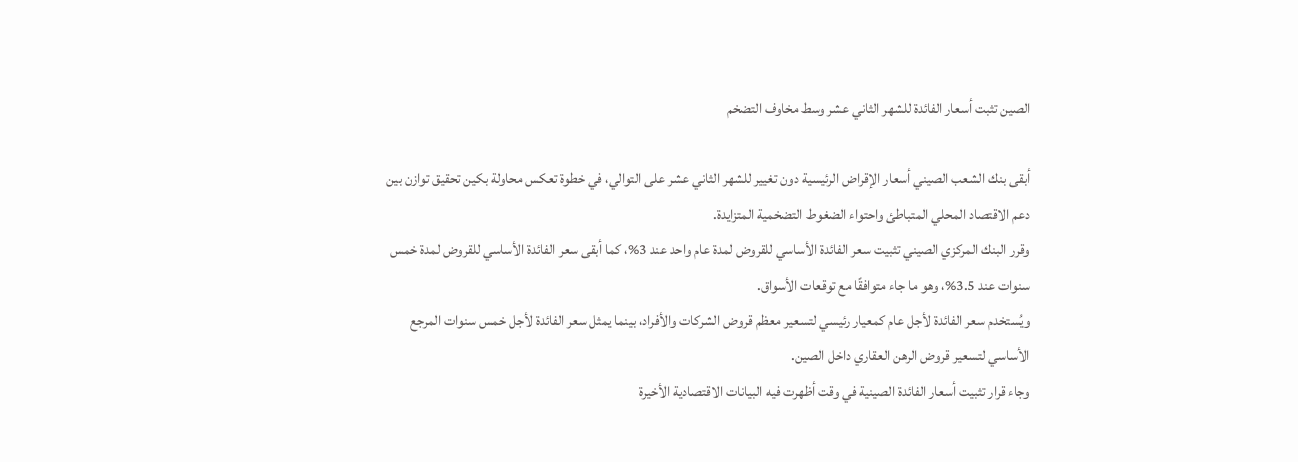الصين تثبت أسعار الفائدة للشهر الثاني عشر وسط مخاوف التضخم

أبقى بنك الشعب الصيني أسعار الإقراض الرئيسية دون تغيير للشهر الثاني عشر على التوالي، في خطوة تعكس محاولة بكين تحقيق توازن بين دعم الاقتصاد المحلي المتباطئ واحتواء الضغوط التضخمية المتزايدة.
وقرر البنك المركزي الصيني تثبيت سعر الفائدة الأساسي للقروض لمدة عام واحد عند 3%، كما أبقى سعر الفائدة الأساسي للقروض لمدة خمس سنوات عند 3.5%، وهو ما جاء متوافقًا مع توقعات الأسواق.
ويُستخدم سعر الفائدة لأجل عام كمعيار رئيسي لتسعير معظم قروض الشركات والأفراد، بينما يمثل سعر الفائدة لأجل خمس سنوات المرجع الأساسي لتسعير قروض الرهن العقاري داخل الصين.
وجاء قرار تثبيت أسعار الفائدة الصينية في وقت أظهرت فيه البيانات الاقتصادية الأخيرة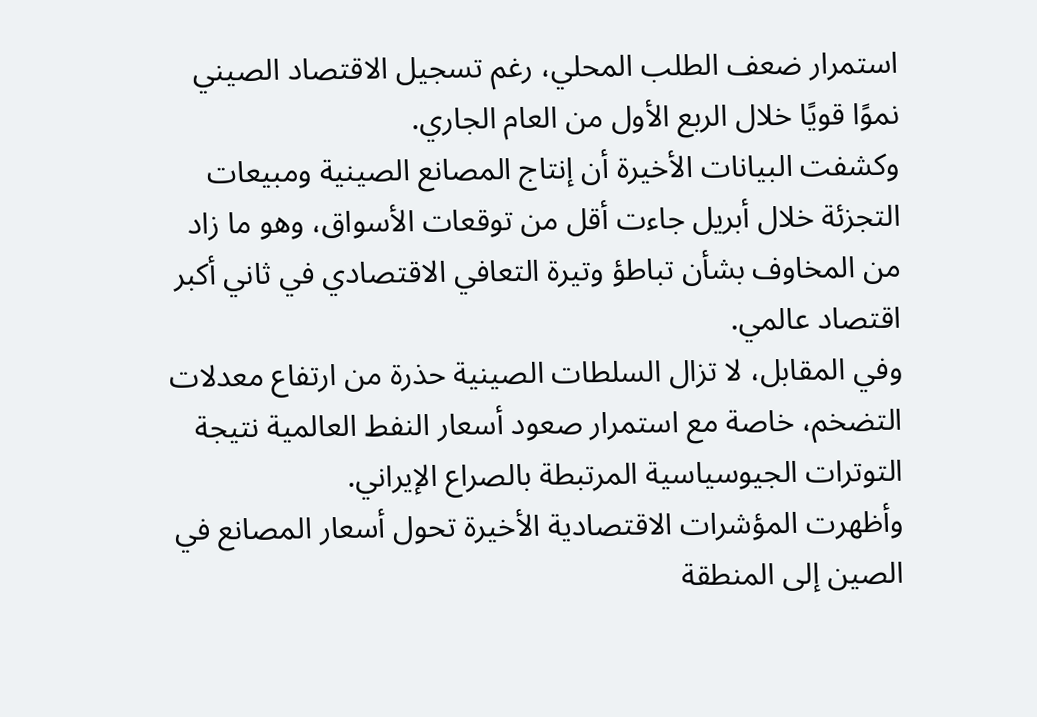استمرار ضعف الطلب المحلي، رغم تسجيل الاقتصاد الصيني نموًا قويًا خلال الربع الأول من العام الجاري.
وكشفت البيانات الأخيرة أن إنتاج المصانع الصينية ومبيعات التجزئة خلال أبريل جاءت أقل من توقعات الأسواق، وهو ما زاد من المخاوف بشأن تباطؤ وتيرة التعافي الاقتصادي في ثاني أكبر اقتصاد عالمي.
وفي المقابل، لا تزال السلطات الصينية حذرة من ارتفاع معدلات التضخم، خاصة مع استمرار صعود أسعار النفط العالمية نتيجة التوترات الجيوسياسية المرتبطة بالصراع الإيراني.
وأظهرت المؤشرات الاقتصادية الأخيرة تحول أسعار المصانع في الصين إلى المنطقة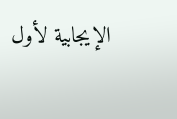الإيجابية لأول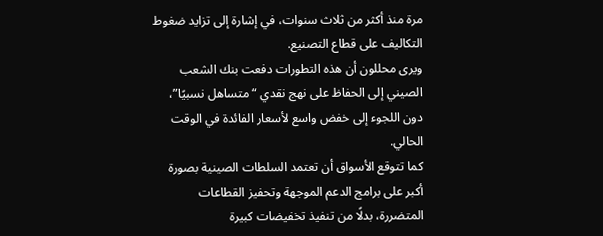مرة منذ أكثر من ثلاث سنوات، في إشارة إلى تزايد ضغوط التكاليف على قطاع التصنيع.
ويرى محللون أن هذه التطورات دفعت بنك الشعب الصيني إلى الحفاظ على نهج نقدي “متساهل نسبيًا”، دون اللجوء إلى خفض واسع لأسعار الفائدة في الوقت الحالي.
كما تتوقع الأسواق أن تعتمد السلطات الصينية بصورة أكبر على برامج الدعم الموجهة وتحفيز القطاعات المتضررة، بدلًا من تنفيذ تخفيضات كبيرة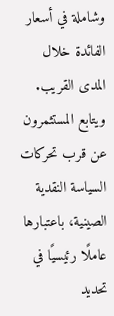وشاملة في أسعار الفائدة خلال المدى القريب.
ويتابع المستثمرون عن قرب تحركات السياسة النقدية الصينية، باعتبارها عاملًا رئيسيًا في تحديد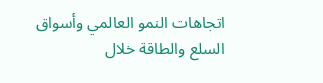اتجاهات النمو العالمي وأسواق السلع والطاقة خلال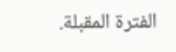الفترة المقبلة.